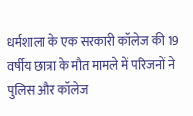धर्मशाला के एक सरकारी कॉलेज की 19 वर्षीय छात्रा के मौत मामले में परिजनों ने पुलिस और कॉलेज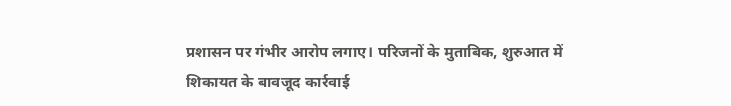प्रशासन पर गंभीर आरोप लगाए। परिजनों के मुताबिक, शुरुआत में शिकायत के बावजूद कार्रवाई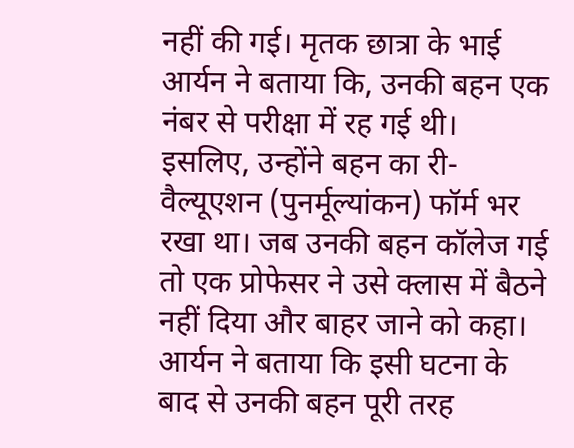नहीं की गई। मृतक छात्रा के भाई आर्यन ने बताया कि, उनकी बहन एक नंबर से परीक्षा में रह गई थी। इसलिए, उन्होंने बहन का री-वैल्यूएशन (पुनर्मूल्यांकन) फॉर्म भर रखा था। जब उनकी बहन कॉलेज गई तो एक प्रोफेसर ने उसे क्लास में बैठने नहीं दिया और बाहर जाने को कहा। आर्यन ने बताया कि इसी घटना के बाद से उनकी बहन पूरी तरह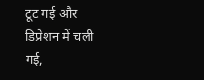टूट गई और डिप्रेशन में चली गई,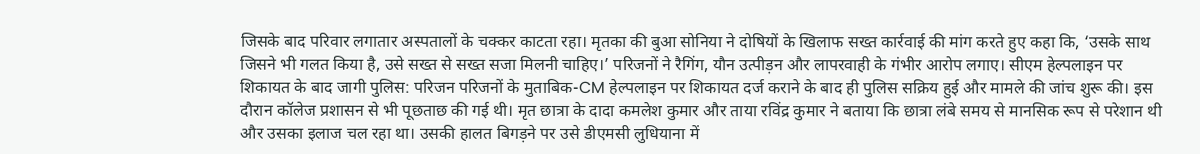जिसके बाद परिवार लगातार अस्पतालों के चक्कर काटता रहा। मृतका की बुआ सोनिया ने दोषियों के खिलाफ सख्त कार्रवाई की मांग करते हुए कहा कि, ‘उसके साथ जिसने भी गलत किया है, उसे सख्त से सख्त सजा मिलनी चाहिए।’ परिजनों ने रैगिंग, यौन उत्पीड़न और लापरवाही के गंभीर आरोप लगाए। सीएम हेल्पलाइन पर शिकायत के बाद जागी पुलिस: परिजन परिजनों के मुताबिक-CM हेल्पलाइन पर शिकायत दर्ज कराने के बाद ही पुलिस सक्रिय हुई और मामले की जांच शुरू की। इस दौरान कॉलेज प्रशासन से भी पूछताछ की गई थी। मृत छात्रा के दादा कमलेश कुमार और ताया रविंद्र कुमार ने बताया कि छात्रा लंबे समय से मानसिक रूप से परेशान थी और उसका इलाज चल रहा था। उसकी हालत बिगड़ने पर उसे डीएमसी लुधियाना में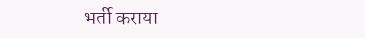भर्ती कराया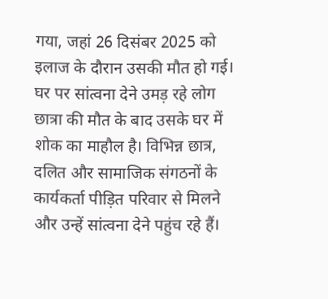गया, जहां 26 दिसंबर 2025 को इलाज के दौरान उसकी मौत हो गई। घर पर सांत्वना देने उमड़ रहे लोग छात्रा की मौत के बाद उसके घर में शोक का माहौल है। विभिन्न छात्र, दलित और सामाजिक संगठनों के कार्यकर्ता पीड़ित परिवार से मिलने और उन्हें सांत्वना देने पहुंच रहे हैं।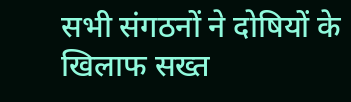सभी संगठनों ने दोषियों के खिलाफ सख्त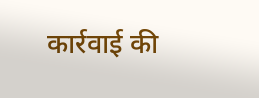कार्रवाई की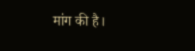मांग की है।